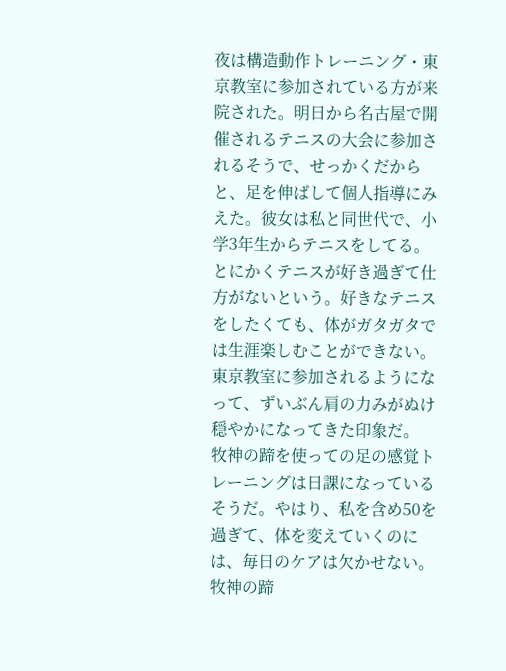夜は構造動作トレーニング・東京教室に参加されている方が来院された。明日から名古屋で開催されるテニスの大会に参加されるそうで、せっかくだからと、足を伸ばして個人指導にみえた。彼女は私と同世代で、小学3年生からテニスをしてる。とにかくテニスが好き過ぎて仕方がないという。好きなテニスをしたくても、体がガタガタでは生涯楽しむことができない。東京教室に参加されるようになって、ずいぶん肩の力みがぬけ穏やかになってきた印象だ。
牧神の蹄を使っての足の感覚トレーニングは日課になっているそうだ。やはり、私を含め50を過ぎて、体を変えていくのには、毎日のケアは欠かせない。牧神の蹄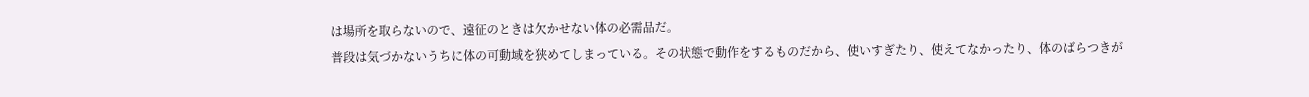は場所を取らないので、遠征のときは欠かせない体の必需品だ。
普段は気づかないうちに体の可動域を狭めてしまっている。その状態で動作をするものだから、使いすぎたり、使えてなかったり、体のばらつきが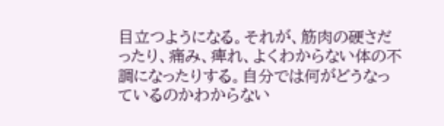目立つようになる。それが、筋肉の硬さだったり、痛み、痺れ、よくわからない体の不調になったりする。自分では何がどうなっているのかわからない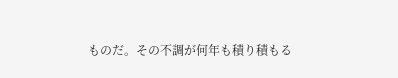ものだ。その不調が何年も積り積もる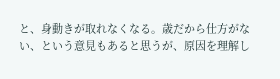と、身動きが取れなくなる。歳だから仕方がない、という意見もあると思うが、原因を理解し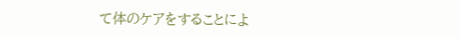て体のケアをすることによ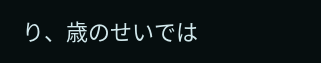り、歳のせいでは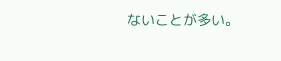ないことが多い。